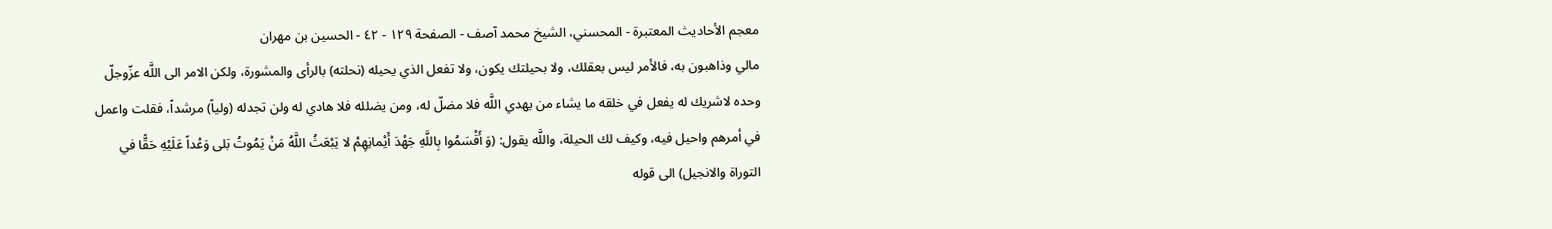معجم الأحاديث المعتبرة - المحسني، الشيخ محمد آصف - الصفحة ١٢٩ - ٤٢ - الحسين بن مهران
مالي وذاهبون به، فالأمر ليس بعقلك، ولا بحيلتك يكون، ولا تفعل الذي يحيله (نحلته) بالرأى والمشورة، ولكن الامر الى اللَّه عزّوجلّ وحده لاشريك له يفعل في خلقه ما يشاء من يهدي اللَّه فلا مضلّ له، ومن يضلله فلا هادي له ولن تجدله (ولياً) مرشداً، فقلت واعمل في أمرهم واحيل فيه، وكيف لك الحيلة، واللَّه يقول: (وَ أَقْسَمُوا بِاللَّهِ جَهْدَ أَيْمانِهِمْ لا يَبْعَثُ اللَّهُ مَنْ يَمُوتُ بَلى وَعْداً عَلَيْهِ حَقًّا في التوراة والانجيل) الى قوله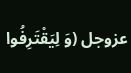عزوجل (وَ لِيَقْتَرِفُوا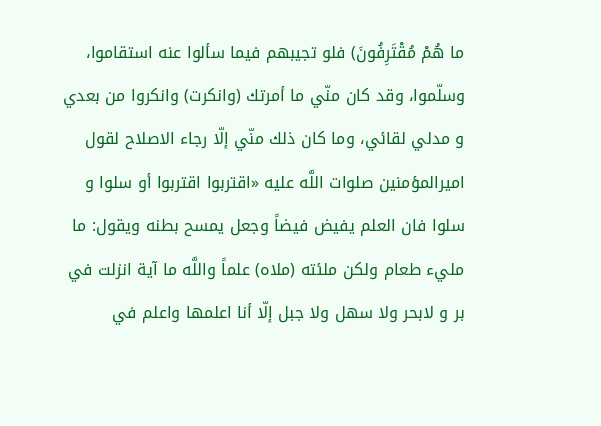ما هُمْ مُقْتَرِفُونَ) فلو تجيبهم فيما سألوا عنه استقاموا، وسلّموا، وقد كان منّي ما أمرتك (وانكرت) وانكروا من بعدي و مدلي لقائي، وما كان ذلك منّي إلّا رجاء الاصلاح لقول اميرالمؤمنين صلوات اللَّه عليه «اقتربوا اقتربوا أو سلوا و سلوا فان العلم يفيض فيضاً وجعل يمسح بطنه ويقول: ما مليء طعام ولكن ملئته (ملاه) علماً واللَّه ما آية انزلت في بر و لابحر ولا سهل ولا جبل إلّا أنا اعلمها واعلم في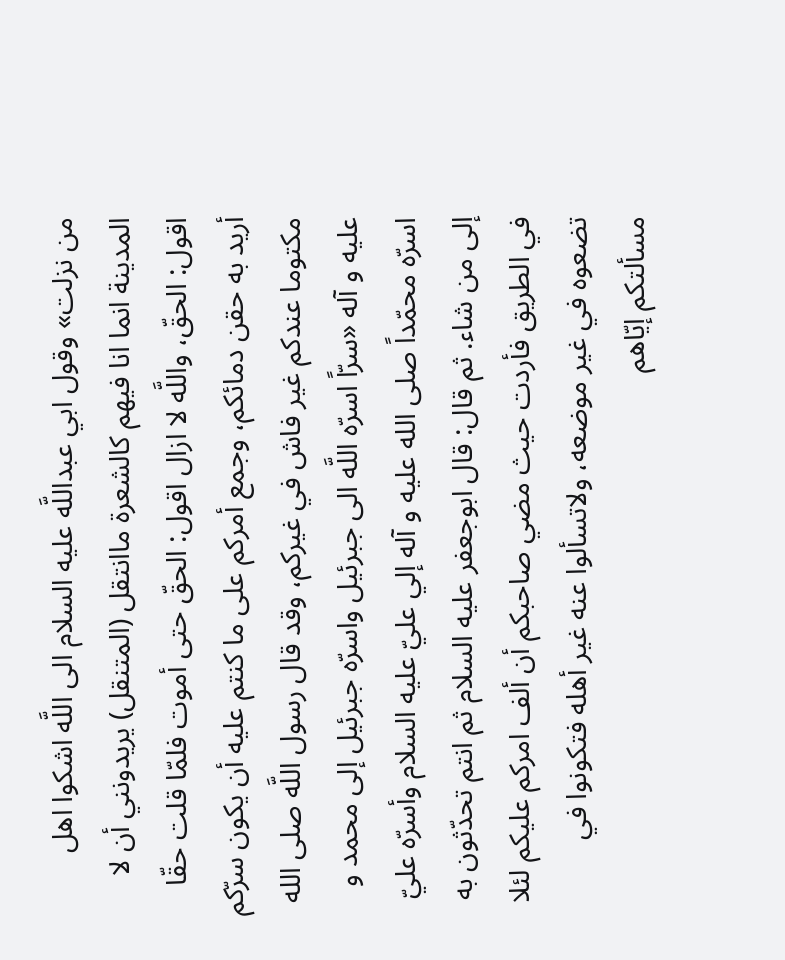من نزلت» وقول ابي عبداللَّه عليه السلام الى اللَّه اشكوا اهل المدينة انما انا فيهم كالشعرة ماانتقل (المتنقل) يريدونني أن لا اقول: الحقّ، واللَّه لا ازال اقول: الحقّ حتى أموت فلمّا قلت حقّا أريد به حقن دمائكم، وجمع أمركم على ما كنتم عليه أن يكون سرّكم مكتوما عندكم غير فاش في غيركم، وقد قال رسول اللَّه صلى الله عليه و آله «سرّاً اسرّه اللَّه الى جبرئيل واسرّه جبرئيل إلى محمد و اسرّه محمّداً صلى الله عليه و آله إلي عليّ عليه السلام وأسرّه عليّ إلى من شاء. ثم قال: قال ابوجعفر عليه السلام ثم انتم تحدّثون به في الطريق فأردت حيث مضي صاحبكم أن ألف امركم عليكم لئلا تضعوه في غير موضعه، ولاتسألوا عنه غير أهله فتكونوا في مسألتكم إيّاهم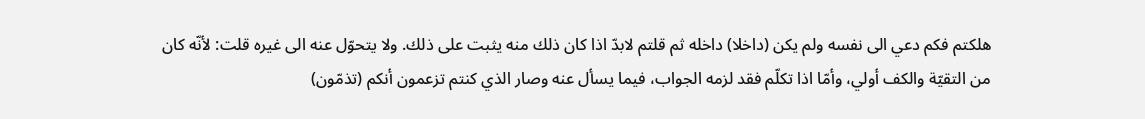هلكتم فكم دعي الى نفسه ولم يكن (داخلا) داخله ثم قلتم لابدّ اذا كان ذلك منه يثبت على ذلك. ولا يتحوّل عنه الى غيره قلت: لأنّه كان من التقيّة والكف أولي، وأمّا اذا تكلّم فقد لزمه الجواب، فيما يسأل عنه وصار الذي كنتم تزعمون أنكم (تذمّون)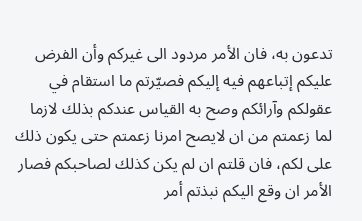تدعون به، فان الأمر مردود الى غيركم وأن الفرض عليكم إتباعهم فيه إليكم فصيّرتم ما استقام في عقولكم وآرائكم وصح به القياس عندكم بذلك لازما لما زعمتم من ان لايصح امرنا زعمتم حتى يكون ذلك على لكم، فان قلتم ان لم يكن كذلك لصاحبكم فصار الأمر ان وقع اليكم نبذتم أمر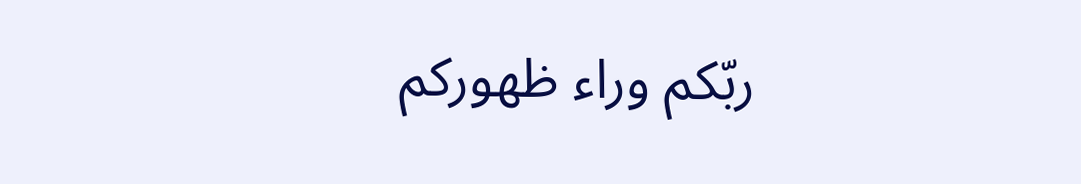ربّكم وراء ظهوركم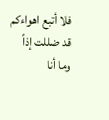فلا أتبع اهواءكم قد ضللت إذاً وما أنا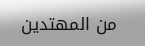من المهتدين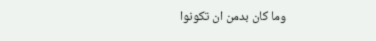وما كان بدمن ان تكونوا